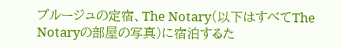ブルージュの定宿、The Notary(以下はすべてThe Notaryの部屋の写真)に宿泊するた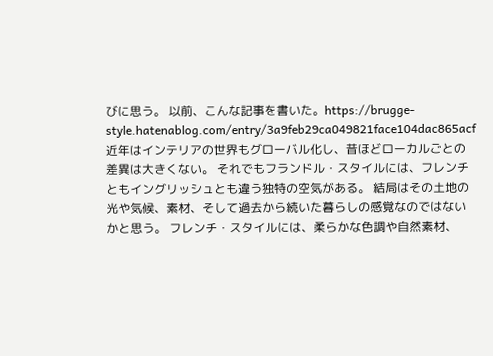びに思う。 以前、こんな記事を書いた。https://brugge-style.hatenablog.com/entry/3a9feb29ca049821face104dac865acf近年はインテリアの世界もグローバル化し、昔ほどローカルごとの差異は大きくない。 それでもフランドル・スタイルには、フレンチともイングリッシュとも違う独特の空気がある。 結局はその土地の光や気候、素材、そして過去から続いた暮らしの感覚なのではないかと思う。 フレンチ・スタイルには、柔らかな色調や自然素材、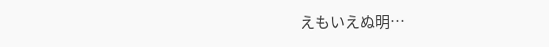えもいえぬ明…